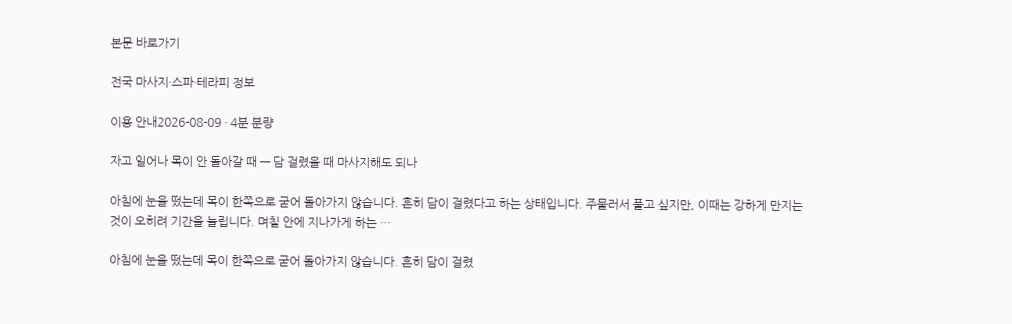본문 바로가기

전국 마사지·스파·테라피 정보

이용 안내2026-08-09 · 4분 분량

자고 일어나 목이 안 돌아갈 때 — 담 걸렸을 때 마사지해도 되나

아침에 눈을 떴는데 목이 한쪽으로 굳어 돌아가지 않습니다. 흔히 담이 걸렸다고 하는 상태입니다. 주물러서 풀고 싶지만, 이때는 강하게 만지는 것이 오히려 기간을 늘립니다. 며칠 안에 지나가게 하는 …

아침에 눈을 떴는데 목이 한쪽으로 굳어 돌아가지 않습니다. 흔히 담이 걸렸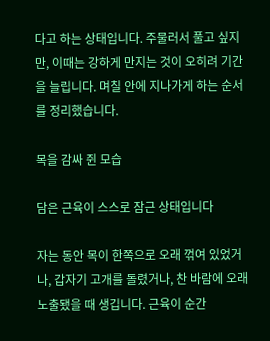다고 하는 상태입니다. 주물러서 풀고 싶지만, 이때는 강하게 만지는 것이 오히려 기간을 늘립니다. 며칠 안에 지나가게 하는 순서를 정리했습니다.

목을 감싸 쥔 모습

담은 근육이 스스로 잠근 상태입니다

자는 동안 목이 한쪽으로 오래 꺾여 있었거나, 갑자기 고개를 돌렸거나, 찬 바람에 오래 노출됐을 때 생깁니다. 근육이 순간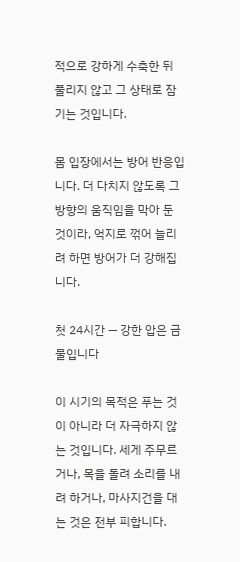적으로 강하게 수축한 뒤 풀리지 않고 그 상태로 잠기는 것입니다.

몸 입장에서는 방어 반응입니다. 더 다치지 않도록 그 방향의 움직임을 막아 둔 것이라, 억지로 꺾어 늘리려 하면 방어가 더 강해집니다.

첫 24시간 — 강한 압은 금물입니다

이 시기의 목적은 푸는 것이 아니라 더 자극하지 않는 것입니다. 세게 주무르거나, 목을 돌려 소리를 내려 하거나, 마사지건을 대는 것은 전부 피합니다.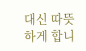대신 따뜻하게 합니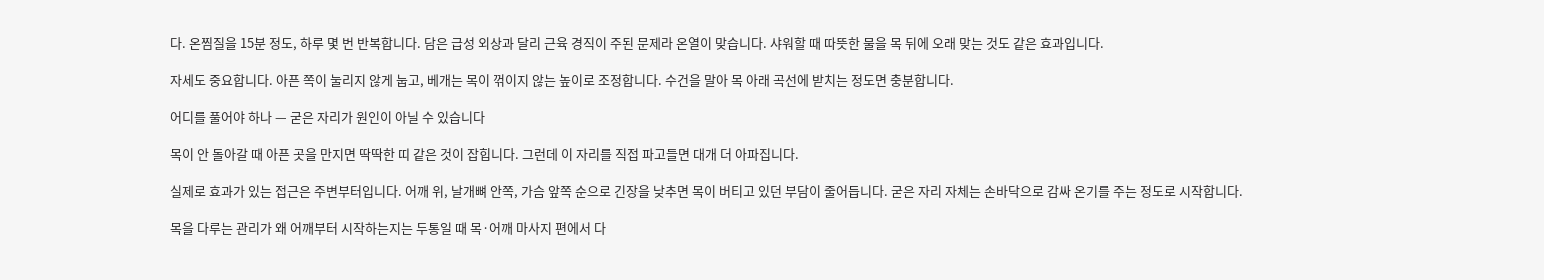다. 온찜질을 15분 정도, 하루 몇 번 반복합니다. 담은 급성 외상과 달리 근육 경직이 주된 문제라 온열이 맞습니다. 샤워할 때 따뜻한 물을 목 뒤에 오래 맞는 것도 같은 효과입니다.

자세도 중요합니다. 아픈 쪽이 눌리지 않게 눕고, 베개는 목이 꺾이지 않는 높이로 조정합니다. 수건을 말아 목 아래 곡선에 받치는 정도면 충분합니다.

어디를 풀어야 하나 — 굳은 자리가 원인이 아닐 수 있습니다

목이 안 돌아갈 때 아픈 곳을 만지면 딱딱한 띠 같은 것이 잡힙니다. 그런데 이 자리를 직접 파고들면 대개 더 아파집니다.

실제로 효과가 있는 접근은 주변부터입니다. 어깨 위, 날개뼈 안쪽, 가슴 앞쪽 순으로 긴장을 낮추면 목이 버티고 있던 부담이 줄어듭니다. 굳은 자리 자체는 손바닥으로 감싸 온기를 주는 정도로 시작합니다.

목을 다루는 관리가 왜 어깨부터 시작하는지는 두통일 때 목·어깨 마사지 편에서 다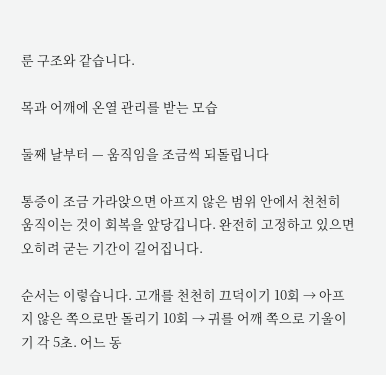룬 구조와 같습니다.

목과 어깨에 온열 관리를 받는 모습

둘째 날부터 — 움직임을 조금씩 되돌립니다

통증이 조금 가라앉으면 아프지 않은 범위 안에서 천천히 움직이는 것이 회복을 앞당깁니다. 완전히 고정하고 있으면 오히려 굳는 기간이 길어집니다.

순서는 이렇습니다. 고개를 천천히 끄덕이기 10회 → 아프지 않은 쪽으로만 돌리기 10회 → 귀를 어깨 쪽으로 기울이기 각 5초. 어느 동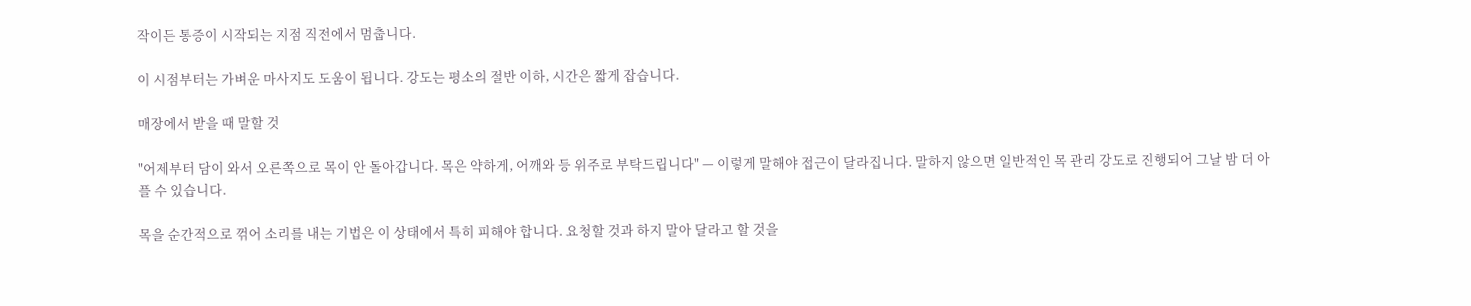작이든 통증이 시작되는 지점 직전에서 멈춥니다.

이 시점부터는 가벼운 마사지도 도움이 됩니다. 강도는 평소의 절반 이하, 시간은 짧게 잡습니다.

매장에서 받을 때 말할 것

"어제부터 담이 와서 오른쪽으로 목이 안 돌아갑니다. 목은 약하게, 어깨와 등 위주로 부탁드립니다" — 이렇게 말해야 접근이 달라집니다. 말하지 않으면 일반적인 목 관리 강도로 진행되어 그날 밤 더 아플 수 있습니다.

목을 순간적으로 꺾어 소리를 내는 기법은 이 상태에서 특히 피해야 합니다. 요청할 것과 하지 말아 달라고 할 것을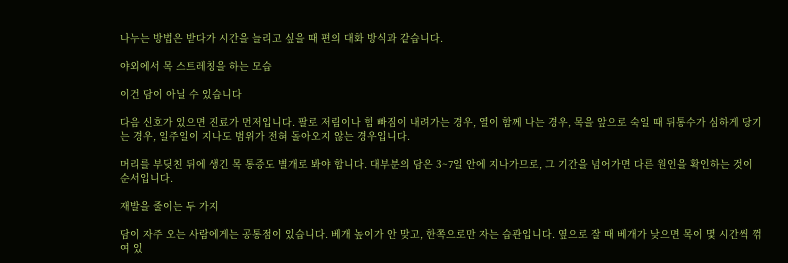나누는 방법은 받다가 시간을 늘리고 싶을 때 편의 대화 방식과 같습니다.

야외에서 목 스트레칭을 하는 모습

이건 담이 아닐 수 있습니다

다음 신호가 있으면 진료가 먼저입니다. 팔로 저림이나 힘 빠짐이 내려가는 경우, 열이 함께 나는 경우, 목을 앞으로 숙일 때 뒤통수가 심하게 당기는 경우, 일주일이 지나도 범위가 전혀 돌아오지 않는 경우입니다.

머리를 부딪친 뒤에 생긴 목 통증도 별개로 봐야 합니다. 대부분의 담은 3~7일 안에 지나가므로, 그 기간을 넘어가면 다른 원인을 확인하는 것이 순서입니다.

재발을 줄이는 두 가지

담이 자주 오는 사람에게는 공통점이 있습니다. 베개 높이가 안 맞고, 한쪽으로만 자는 습관입니다. 옆으로 잘 때 베개가 낮으면 목이 몇 시간씩 꺾여 있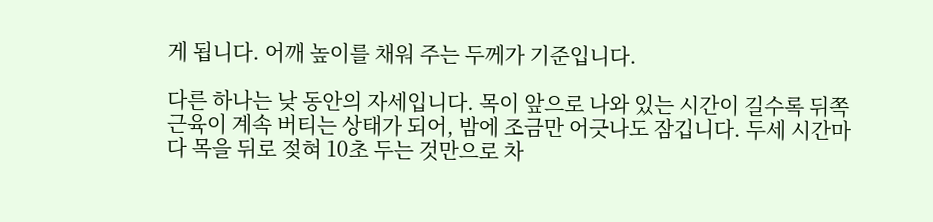게 됩니다. 어깨 높이를 채워 주는 두께가 기준입니다.

다른 하나는 낮 동안의 자세입니다. 목이 앞으로 나와 있는 시간이 길수록 뒤쪽 근육이 계속 버티는 상태가 되어, 밤에 조금만 어긋나도 잠깁니다. 두세 시간마다 목을 뒤로 젖혀 10초 두는 것만으로 차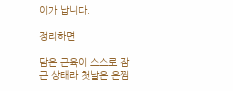이가 납니다.

정리하면

담은 근육이 스스로 잠근 상태라 첫날은 온찜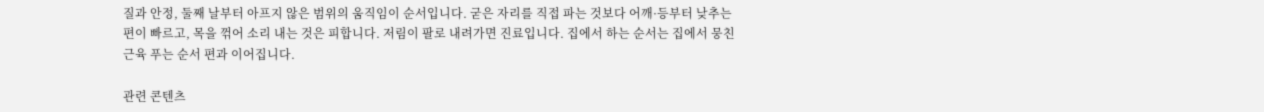질과 안정, 둘째 날부터 아프지 않은 범위의 움직임이 순서입니다. 굳은 자리를 직접 파는 것보다 어깨·등부터 낮추는 편이 빠르고, 목을 꺾어 소리 내는 것은 피합니다. 저림이 팔로 내려가면 진료입니다. 집에서 하는 순서는 집에서 뭉친 근육 푸는 순서 편과 이어집니다.

관련 콘텐츠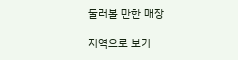둘러볼 만한 매장

지역으로 보기